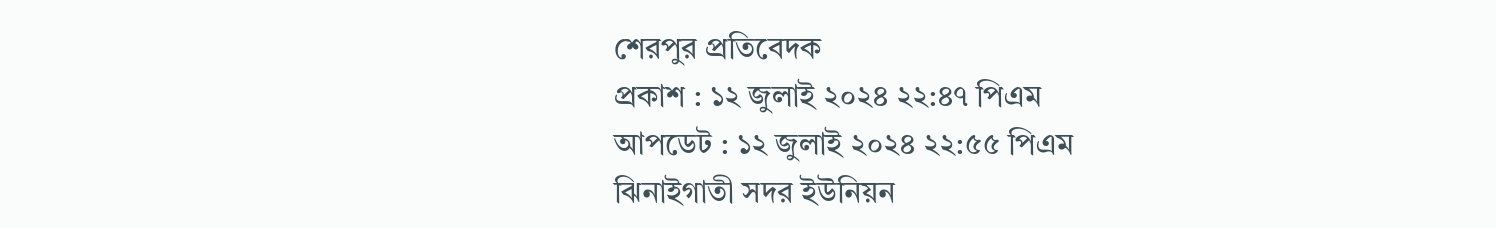শেরপুর প্রতিবেদক
প্রকাশ : ১২ জুলাই ২০২৪ ২২:৪৭ পিএম
আপডেট : ১২ জুলাই ২০২৪ ২২:৫৫ পিএম
ঝিনাইগাতী সদর ইউনিয়ন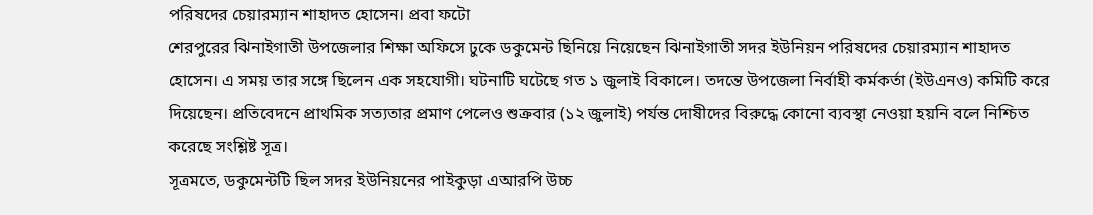পরিষদের চেয়ারম্যান শাহাদত হোসেন। প্রবা ফটো
শেরপুরের ঝিনাইগাতী উপজেলার শিক্ষা অফিসে ঢুকে ডকুমেন্ট ছিনিয়ে নিয়েছেন ঝিনাইগাতী সদর ইউনিয়ন পরিষদের চেয়ারম্যান শাহাদত হোসেন। এ সময় তার সঙ্গে ছিলেন এক সহযোগী। ঘটনাটি ঘটেছে গত ১ জুলাই বিকালে। তদন্তে উপজেলা নির্বাহী কর্মকর্তা (ইউএনও) কমিটি করে দিয়েছেন। প্রতিবেদনে প্রাথমিক সত্যতার প্রমাণ পেলেও শুক্রবার (১২ জুলাই) পর্যন্ত দোষীদের বিরুদ্ধে কোনো ব্যবস্থা নেওয়া হয়নি বলে নিশ্চিত করেছে সংশ্লিষ্ট সূত্র।
সূত্রমতে, ডকুমেন্টটি ছিল সদর ইউনিয়নের পাইকুড়া এআরপি উচ্চ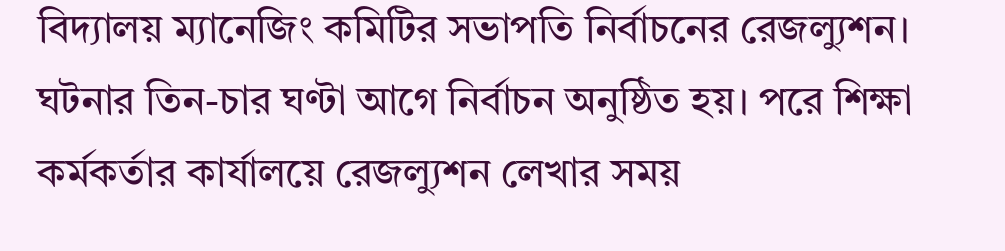বিদ্যালয় ম্যানেজিং কমিটির সভাপতি নির্বাচনের রেজল্যুশন। ঘটনার তিন-চার ঘণ্টা আগে নির্বাচন অনুষ্ঠিত হয়। পরে শিক্ষা কর্মকর্তার কার্যালয়ে রেজল্যুশন লেখার সময়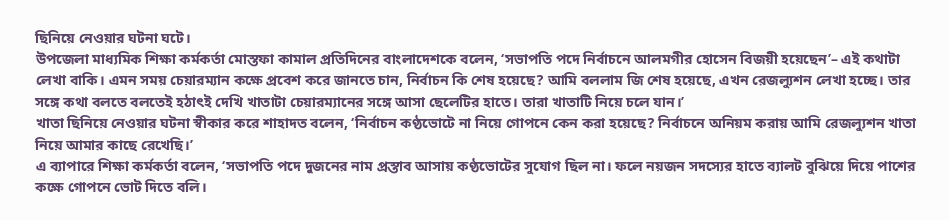ছিনিয়ে নেওয়ার ঘটনা ঘটে।
উপজেলা মাধ্যমিক শিক্ষা কর্মকর্তা মোস্তফা কামাল প্রতিদিনের বাংলাদেশকে বলেন, ‘সভাপতি পদে নির্বাচনে আলমগীর হোসেন বিজয়ী হয়েছেন’– এই কথাটা লেখা বাকি। এমন সময় চেয়ারম্যান কক্ষে প্রবেশ করে জানতে চান, নির্বাচন কি শেষ হয়েছে? আমি বললাম জি শেষ হয়েছে, এখন রেজল্যুশন লেখা হচ্ছে। তার সঙ্গে কথা বলতে বলতেই হঠাৎই দেখি খাতাটা চেয়ারম্যানের সঙ্গে আসা ছেলেটির হাতে। তারা খাতাটি নিয়ে চলে যান।’
খাতা ছিনিয়ে নেওয়ার ঘটনা স্বীকার করে শাহাদত বলেন, ‘নির্বাচন কণ্ঠভোটে না নিয়ে গোপনে কেন করা হয়েছে? নির্বাচনে অনিয়ম করায় আমি রেজল্যুশন খাতা নিয়ে আমার কাছে রেখেছি।’
এ ব্যাপারে শিক্ষা কর্মকর্তা বলেন, ‘সভাপতি পদে দুজনের নাম প্রস্তাব আসায় কণ্ঠভোটের সুযোগ ছিল না। ফলে নয়জন সদস্যের হাতে ব্যালট বুঝিয়ে দিয়ে পাশের কক্ষে গোপনে ভোট দিতে বলি।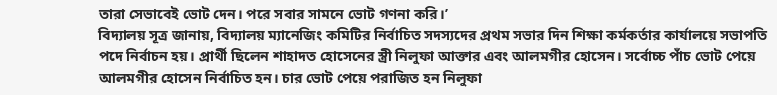তারা সেভাবেই ভোট দেন। পরে সবার সামনে ভোট গণনা করি।’
বিদ্যালয় সূত্র জানায়, বিদ্যালয় ম্যানেজিং কমিটির নির্বাচিত সদস্যদের প্রথম সভার দিন শিক্ষা কর্মকর্তার কার্যালয়ে সভাপতি পদে নির্বাচন হয়। প্রার্থী ছিলেন শাহাদত হোসেনের স্ত্রী নিলুফা আক্তার এবং আলমগীর হোসেন। সর্বোচ্চ পাঁচ ভোট পেয়ে আলমগীর হোসেন নির্বাচিত হন। চার ভোট পেয়ে পরাজিত হন নিলুফা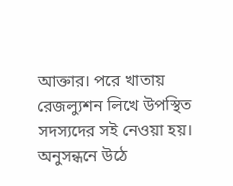আক্তার। পরে খাতায় রেজল্যুশন লিখে উপস্থিত সদস্যদের সই নেওয়া হয়।
অনুসন্ধনে উঠে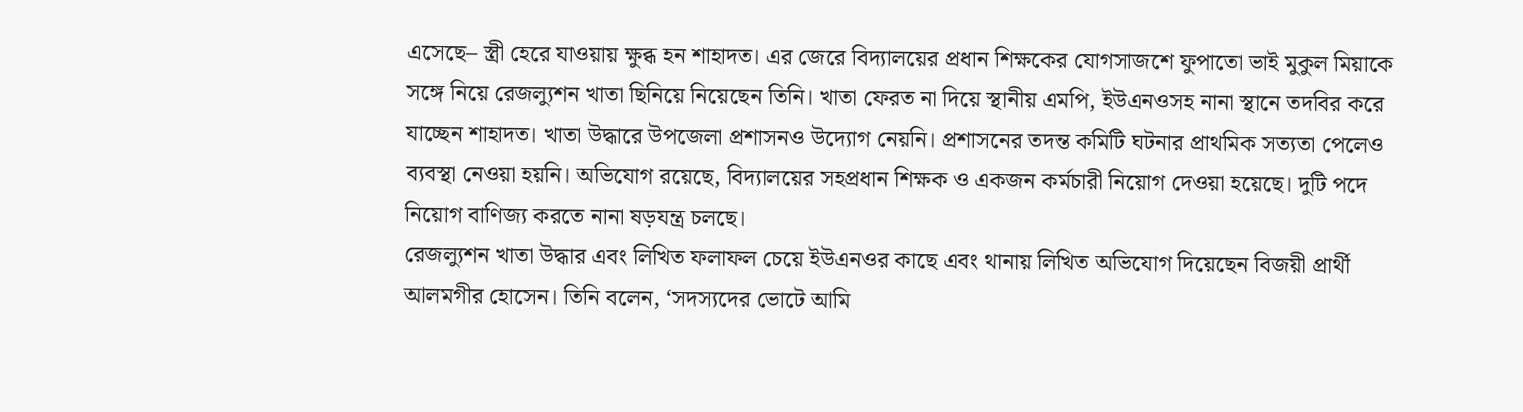এসেছে– স্ত্রী হেরে যাওয়ায় ক্ষুব্ধ হন শাহাদত। এর জেরে বিদ্যালয়ের প্রধান শিক্ষকের যোগসাজশে ফুপাতো ভাই মুকুল মিয়াকে সঙ্গে নিয়ে রেজল্যুশন খাতা ছিনিয়ে নিয়েছেন তিনি। খাতা ফেরত না দিয়ে স্থানীয় এমপি, ইউএনওসহ নানা স্থানে তদবির করে যাচ্ছেন শাহাদত। খাতা উদ্ধারে উপজেলা প্রশাসনও উদ্যোগ নেয়নি। প্রশাসনের তদন্ত কমিটি ঘটনার প্রাথমিক সত্যতা পেলেও ব্যবস্থা নেওয়া হয়নি। অভিযোগ রয়েছে, বিদ্যালয়ের সহপ্রধান শিক্ষক ও একজন কর্মচারী নিয়োগ দেওয়া হয়েছে। দুটি পদে নিয়োগ বাণিজ্য করতে নানা ষড়যন্ত্র চলছে।
রেজল্যুশন খাতা উদ্ধার এবং লিখিত ফলাফল চেয়ে ইউএনওর কাছে এবং থানায় লিখিত অভিযোগ দিয়েছেন বিজয়ী প্রার্থী আলমগীর হোসেন। তিনি বলেন, ‘সদস্যদের ভোটে আমি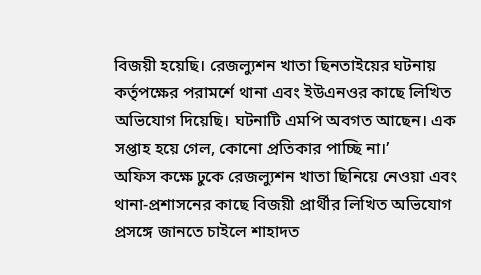বিজয়ী হয়েছি। রেজল্যুশন খাতা ছিনতাইয়ের ঘটনায় কর্তৃপক্ষের পরামর্শে থানা এবং ইউএনওর কাছে লিখিত অভিযোগ দিয়েছি। ঘটনাটি এমপি অবগত আছেন। এক সপ্তাহ হয়ে গেল, কোনো প্রতিকার পাচ্ছি না।’
অফিস কক্ষে ঢুকে রেজল্যুশন খাতা ছিনিয়ে নেওয়া এবং থানা-প্রশাসনের কাছে বিজয়ী প্রার্থীর লিখিত অভিযোগ প্রসঙ্গে জানতে চাইলে শাহাদত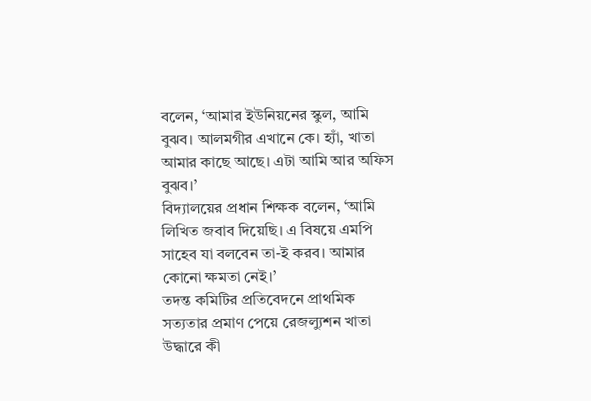বলেন, ‘আমার ইউনিয়নের স্কুল, আমি বুঝব। আলমগীর এখানে কে। হ্যাঁ, খাতা আমার কাছে আছে। এটা আমি আর অফিস বুঝব।’
বিদ্যালয়ের প্রধান শিক্ষক বলেন, ‘আমি লিখিত জবাব দিয়েছি। এ বিষয়ে এমপি সাহেব যা বলবেন তা-ই করব। আমার কোনো ক্ষমতা নেই।’
তদন্ত কমিটির প্রতিবেদনে প্রাথমিক সত্যতার প্রমাণ পেয়ে রেজল্যুশন খাতা উদ্ধারে কী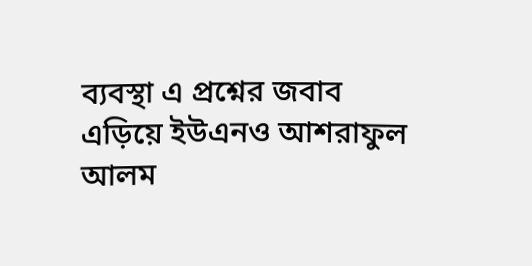ব্যবস্থা এ প্রশ্নের জবাব এড়িয়ে ইউএনও আশরাফুল আলম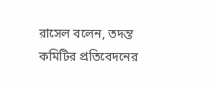রাসেল বলেন, তদন্ত কমিটির প্রতিবেদনের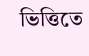ভিত্তিতে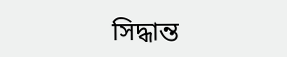সিদ্ধান্ত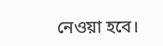নেওয়া হবে।